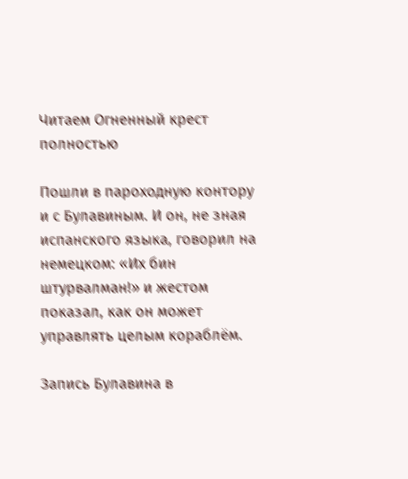Читаем Огненный крест полностью

Пошли в пароходную контору и с Булавиным. И он, не зная испанского языка, говорил на немецком: «Их бин штурвалман!» и жестом показал, как он может управлять целым кораблём.

Запись Булавина в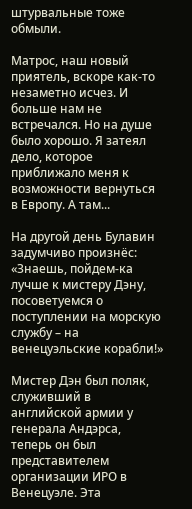штурвальные тоже обмыли.

Матрос, наш новый приятель, вскоре как-то незаметно исчез. И больше нам не встречался. Но на душе было хорошо. Я затеял дело, которое приближало меня к возможности вернуться в Европу. А там...

На другой день Булавин задумчиво произнёс: «Знаешь, пойдем-ка лучше к мистеру Дэну, посоветуемся о поступлении на морскую службу – на венецуэльские корабли!»

Мистер Дэн был поляк, служивший в английской армии у генерала Андэрса, теперь он был представителем организации ИРО в Венецуэле. Эта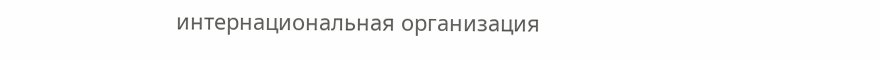интернациональная организация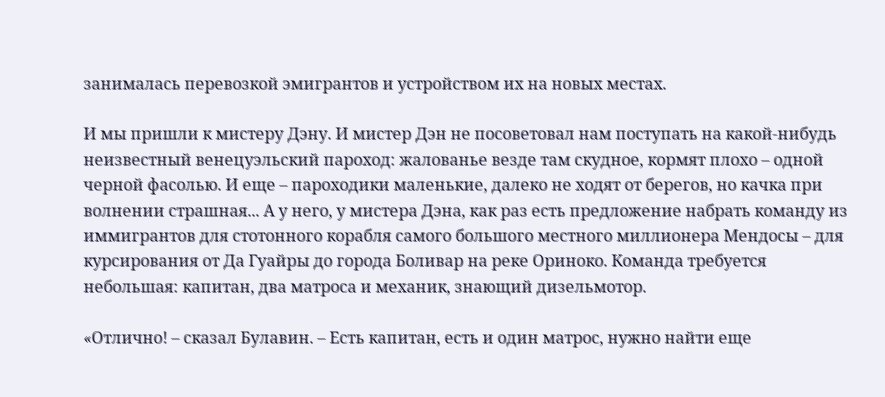занималась перевозкой эмигрантов и устройством их на новых местах.

И мы пришли к мистеру Дэну. И мистер Дэн не посоветовал нам поступать на какой-нибудь неизвестный венецуэльский пароход: жалованье везде там скудное, кормят плохо – одной черной фасолью. И еще – пароходики маленькие, далеко не ходят от берегов, но качка при волнении страшная... А у него, у мистера Дэна, как раз есть предложение набрать команду из иммигрантов для стотонного корабля самого большого местного миллионера Мендосы – для курсирования от Да Гуайры до города Боливар на реке Ориноко. Команда требуется небольшая: капитан, два матроса и механик, знающий дизельмотор.

«Отлично! – сказал Булавин. – Есть капитан, есть и один матрос, нужно найти еще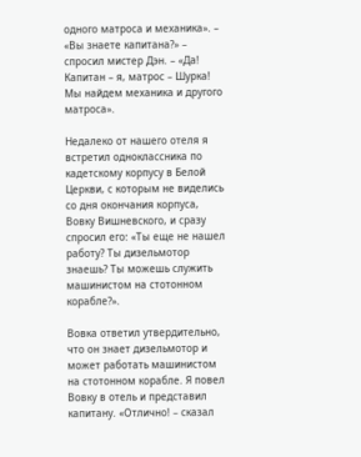одного матроса и механика». – «Вы знаете капитана?» – спросил мистер Дэн. – «Да! Капитан – я, матрос – Шурка! Мы найдем механика и другого матроса».

Недалеко от нашего отеля я встретил одноклассника по кадетскому корпусу в Белой Церкви, с которым не виделись со дня окончания корпуса, Вовку Вишневского, и сразу спросил его: «Ты еще не нашел работу? Ты дизельмотор знаешь? Ты можешь служить машинистом на стотонном корабле?».

Вовка ответил утвердительно, что он знает дизельмотор и может работать машинистом на стотонном корабле. Я повел Вовку в отель и представил капитану. «Отлично! – сказал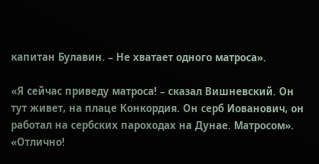капитан Булавин. – Не хватает одного матроса».

«Я сейчас приведу матроса! – сказал Вишневский. Он тут живет, на плаце Конкордия. Он серб Иованович, он работал на сербских пароходах на Дунае. Матросом». «Отлично!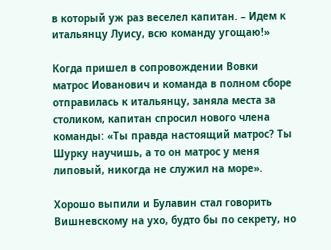в который уж раз веселел капитан. – Идем к итальянцу Луису, всю команду угощаю!»

Когда пришел в сопровождении Вовки матрос Иованович и команда в полном сборе отправилась к итальянцу, заняла места за столиком, капитан спросил нового члена команды: «Ты правда настоящий матрос? Ты Шурку научишь, а то он матрос у меня липовый, никогда не служил на море».

Хорошо выпили и Булавин стал говорить Вишневскому на ухо, будто бы по секрету, но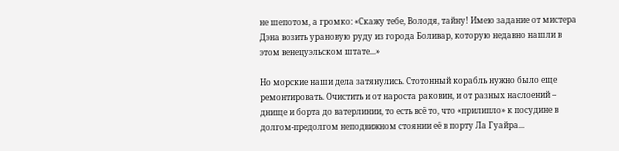не шепотом, а громко: «Скажу тебе, Володя, тайну! Имею задание от мистера Дэна возить урановую руду из города Боливар, которую недавно нашли в этом венецуэльском штате...»

Но морские наши дела затянулись. Стотонный корабль нужно было еще ремонтировать. Очистить и от нароста раковин, и от разных наслоений – днище и борта до ватерлинии, то есть всё то, что «прилипло» к посудине в долгом-предолгом неподвижном стоянии её в порту Ла Гуайра...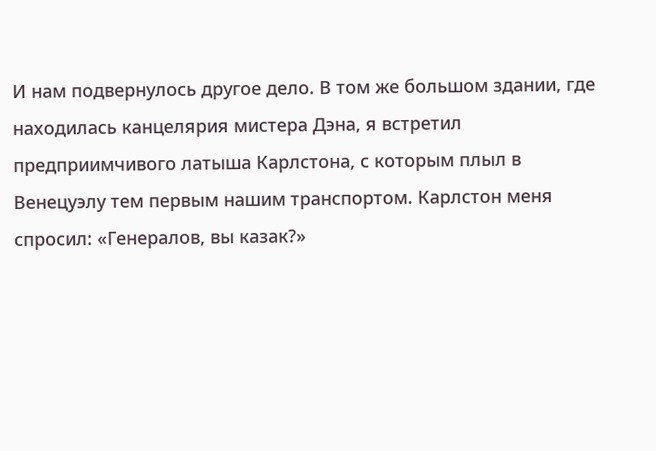И нам подвернулось другое дело. В том же большом здании, где находилась канцелярия мистера Дэна, я встретил предприимчивого латыша Карлстона, с которым плыл в Венецуэлу тем первым нашим транспортом. Карлстон меня спросил: «Генералов, вы казак?»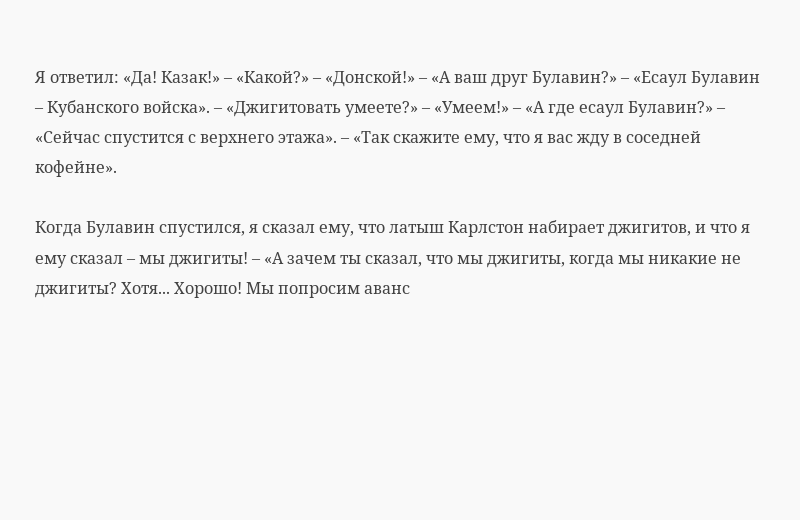Я ответил: «Да! Казак!» – «Какой?» – «Донской!» – «А ваш друг Булавин?» – «Есаул Булавин – Кубанского войска». – «Джигитовать умеете?» – «Умеем!» – «А где есаул Булавин?» – «Сейчас спустится с верхнего этажа». – «Так скажите ему, что я вас жду в соседней кофейне».

Когда Булавин спустился, я сказал ему, что латыш Карлстон набирает джигитов, и что я ему сказал – мы джигиты! – «А зачем ты сказал, что мы джигиты, когда мы никакие не джигиты? Хотя... Хорошо! Мы попросим аванс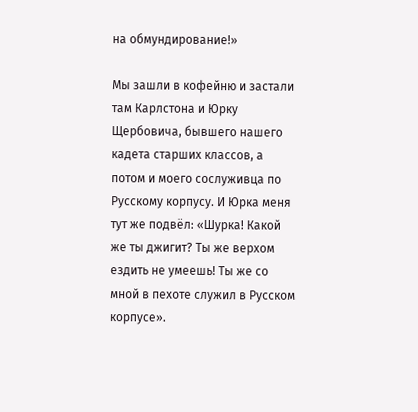на обмундирование!»

Мы зашли в кофейню и застали там Карлстона и Юрку Щербовича, бывшего нашего кадета старших классов, а потом и моего сослуживца по Русскому корпусу. И Юрка меня тут же подвёл: «Шурка! Какой же ты джигит? Ты же верхом ездить не умеешь! Ты же со мной в пехоте служил в Русском корпусе».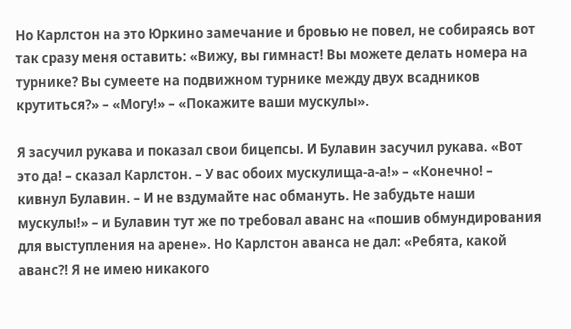Но Карлстон на это Юркино замечание и бровью не повел, не собираясь вот так сразу меня оставить: «Вижу, вы гимнаст! Вы можете делать номера на турнике? Вы сумеете на подвижном турнике между двух всадников крутиться?» – «Могу!» – «Покажите ваши мускулы».

Я засучил рукава и показал свои бицепсы. И Булавин засучил рукава. «Вот это да! – сказал Карлстон. – У вас обоих мускулища-а-а!» – «Конечно! – кивнул Булавин. – И не вздумайте нас обмануть. Не забудьте наши мускулы!» – и Булавин тут же по требовал аванс на «пошив обмундирования для выступления на арене». Но Карлстон аванса не дал: «Ребята, какой аванс?! Я не имею никакого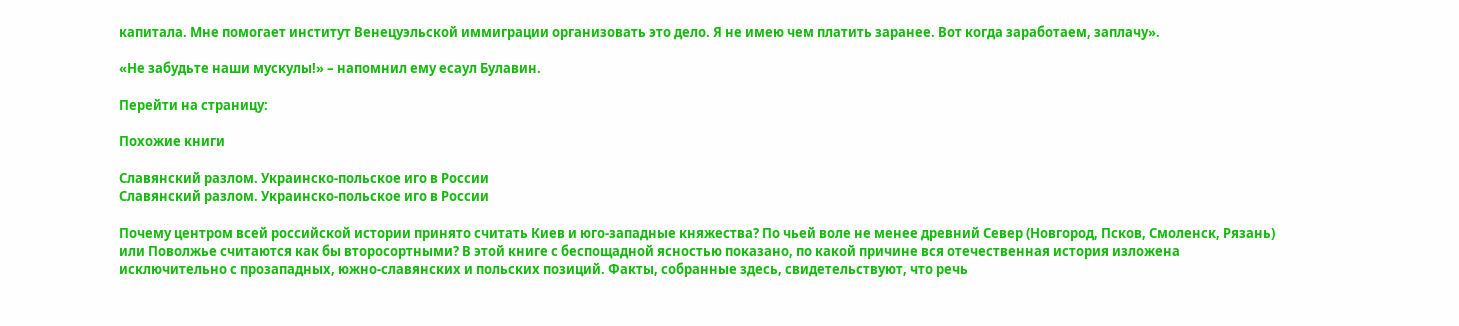капитала. Мне помогает институт Венецуэльской иммиграции организовать это дело. Я не имею чем платить заранее. Вот когда заработаем, заплачу».

«Не забудьте наши мускулы!» – напомнил ему есаул Булавин.

Перейти на страницу:

Похожие книги

Славянский разлом. Украинско-польское иго в России
Славянский разлом. Украинско-польское иго в России

Почему центром всей российской истории принято считать Киев и юго-западные княжества? По чьей воле не менее древний Север (Новгород, Псков, Смоленск, Рязань) или Поволжье считаются как бы второсортными? В этой книге с беспощадной ясностью показано, по какой причине вся отечественная история изложена исключительно с прозападных, южно-славянских и польских позиций. Факты, собранные здесь, свидетельствуют, что речь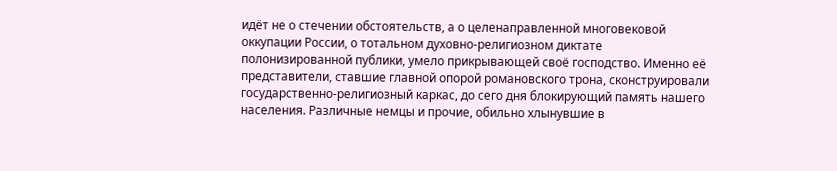идёт не о стечении обстоятельств, а о целенаправленной многовековой оккупации России, о тотальном духовно-религиозном диктате полонизированной публики, умело прикрывающей своё господство. Именно её представители, ставшие главной опорой романовского трона, сконструировали государственно-религиозный каркас, до сего дня блокирующий память нашего населения. Различные немцы и прочие, обильно хлынувшие в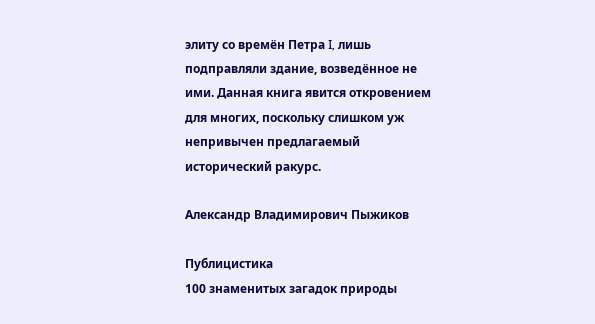элиту со времён Петра I, лишь подправляли здание, возведённое не ими. Данная книга явится откровением для многих, поскольку слишком уж непривычен предлагаемый исторический ракурс.

Александр Владимирович Пыжиков

Публицистика
100 знаменитых загадок природы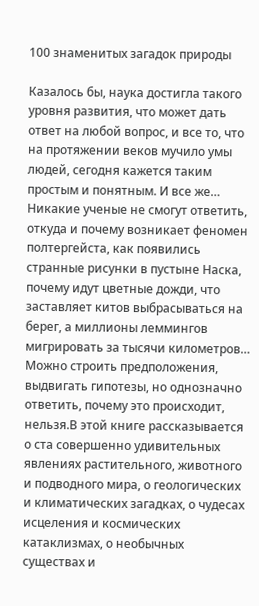100 знаменитых загадок природы

Казалось бы, наука достигла такого уровня развития, что может дать ответ на любой вопрос, и все то, что на протяжении веков мучило умы людей, сегодня кажется таким простым и понятным. И все же… Никакие ученые не смогут ответить, откуда и почему возникает феномен полтергейста, как появились странные рисунки в пустыне Наска, почему идут цветные дожди, что заставляет китов выбрасываться на берег, а миллионы леммингов мигрировать за тысячи километров… Можно строить предположения, выдвигать гипотезы, но однозначно ответить, почему это происходит, нельзя.В этой книге рассказывается о ста совершенно удивительных явлениях растительного, животного и подводного мира, о геологических и климатических загадках, о чудесах исцеления и космических катаклизмах, о необычных существах и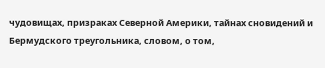чудовищах, призраках Северной Америки, тайнах сновидений и Бермудского треугольника, словом, о том,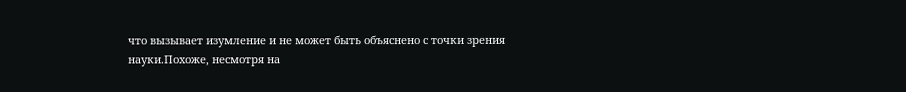что вызывает изумление и не может быть объяснено с точки зрения науки.Похоже, несмотря на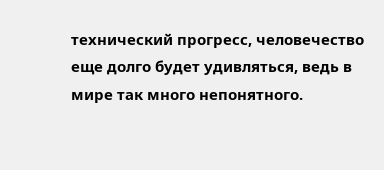технический прогресс, человечество еще долго будет удивляться, ведь в мире так много непонятного.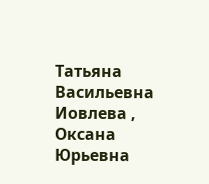Татьяна Васильевна Иовлева , Оксана Юрьевна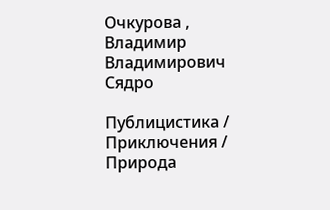Очкурова , Владимир Владимирович Сядро

Публицистика / Приключения / Природа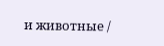и животные /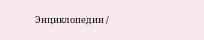Энциклопедии /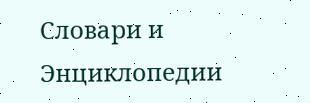Словари и Энциклопедии